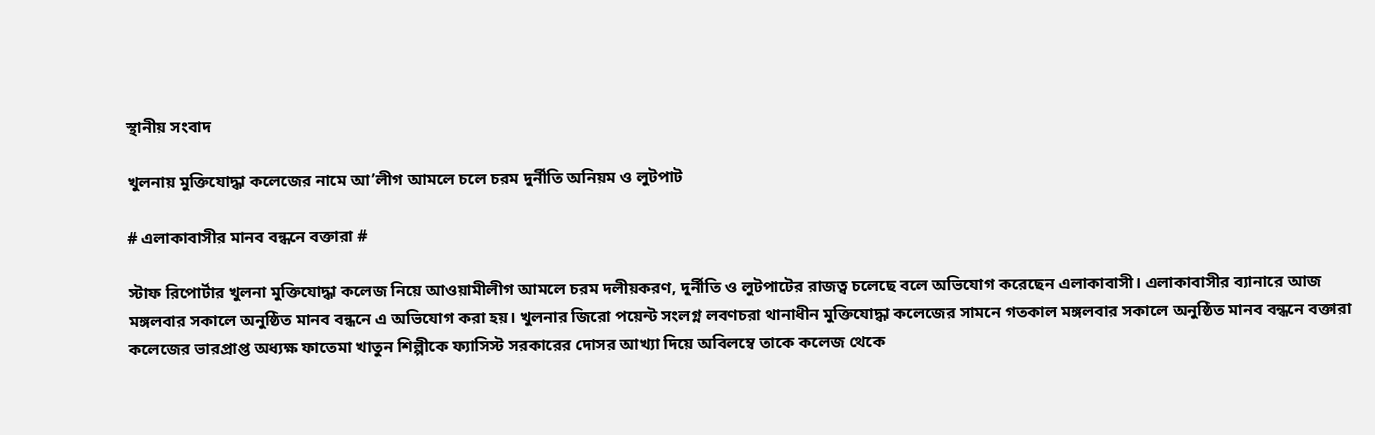স্থানীয় সংবাদ

খুলনায় মুক্তিযোদ্ধা কলেজের নামে আ’লীগ আমলে চলে চরম দুর্নীতি অনিয়ম ও লুটপাট

# এলাকাবাসীর মানব বন্ধনে বক্তারা #

স্টাফ রিপোর্টার খুলনা মুক্তিযোদ্ধা কলেজ নিয়ে আওয়ামীলীগ আমলে চরম দলীয়করণ, দুর্নীতি ও লুটপাটের রাজত্ব চলেছে বলে অভিযোগ করেছেন এলাকাবাসী। এলাকাবাসীর ব্যানারে আজ মঙ্গলবার সকালে অনুষ্ঠিত মানব বন্ধনে এ অভিযোগ করা হয়। খুলনার জিরো পয়েন্ট সংলগ্ন লবণচরা থানাধীন মুক্তিযোদ্ধা কলেজের সামনে গতকাল মঙ্গলবার সকালে অনুষ্ঠিত মানব বন্ধনে বক্তারা কলেজের ভারপ্রাপ্ত অধ্যক্ষ ফাতেমা খাতুন শিল্পীকে ফ্যাসিস্ট সরকারের দোসর আখ্যা দিয়ে অবিলম্বে তাকে কলেজ থেকে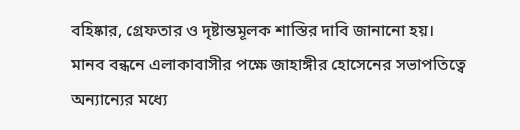বহিষ্কার, গ্রেফতার ও দৃষ্টান্তমূলক শাস্তির দাবি জানানো হয়।
মানব বন্ধনে এলাকাবাসীর পক্ষে জাহাঙ্গীর হোসেনের সভাপতিত্বে অন্যান্যের মধ্যে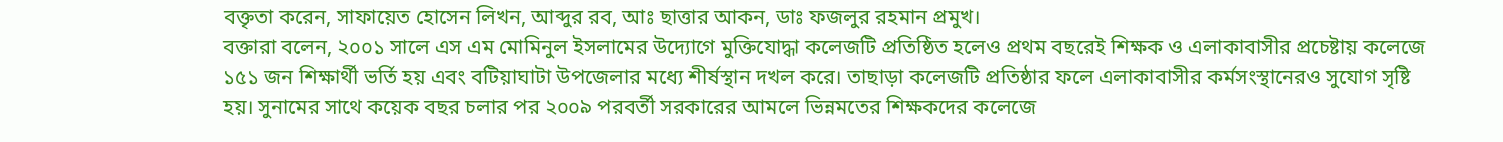বক্তৃতা করেন, সাফায়েত হোসেন লিখন, আব্দুর রব, আঃ ছাত্তার আকন, ডাঃ ফজলুর রহমান প্রমুখ।
বক্তারা বলেন, ২০০১ সালে এস এম মোমিনুল ইসলামের উদ্যোগে মুক্তিযোদ্ধা কলেজটি প্রতিষ্ঠিত হলেও প্রথম বছরেই শিক্ষক ও এলাকাবাসীর প্রচেষ্টায় কলেজে ১৫১ জন শিক্ষার্থী ভর্তি হয় এবং বটিয়াঘাটা উপজেলার মধ্যে শীর্ষস্থান দখল করে। তাছাড়া কলেজটি প্রতিষ্ঠার ফলে এলাকাবাসীর কর্মসংস্থানেরও সুযোগ সৃষ্টি হয়। সুনামের সাথে কয়েক বছর চলার পর ২০০৯ পরবর্তী সরকারের আমলে ভিন্নমতের শিক্ষকদের কলেজে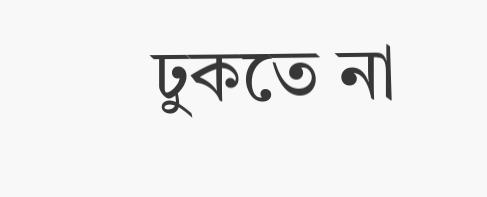ঢুকতে না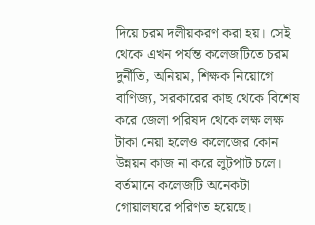দিয়ে চরম দলীয়করণ করা হয়। সেই থেকে এখন পর্যন্ত কলেজটিতে চরম দুর্নীতি, অনিয়ম, শিক্ষক নিয়োগে বাণিজ্য, সরকারের কাছ থেকে বিশেষ করে জেলা পরিষদ থেকে লক্ষ লক্ষ টাকা নেয়া হলেও কলেজের কোন উন্নয়ন কাজ না করে লুটপাট চলে। বর্তমানে কলেজটি অনেকটা গোয়ালঘরে পরিণত হয়েছে।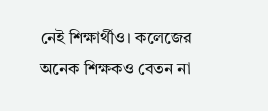নেই শিক্ষার্থীও। কলেজের অনেক শিক্ষকও বেতন না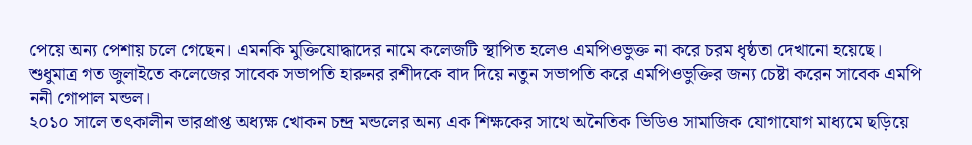পেয়ে অন্য পেশায় চলে গেছেন। এমনকি মুক্তিযোদ্ধাদের নামে কলেজটি স্থাপিত হলেও এমপিওভুক্ত না করে চরম ধৃষ্ঠতা দেখানো হয়েছে। শুধুমাত্র গত জুলাইতে কলেজের সাবেক সভাপতি হারুনর রশীদকে বাদ দিয়ে নতুন সভাপতি করে এমপিওভুক্তির জন্য চেষ্টা করেন সাবেক এমপি ননী গোপাল মন্ডল।
২০১০ সালে তৎকালীন ভারপ্রাপ্ত অধ্যক্ষ খোকন চন্দ্র মন্ডলের অন্য এক শিক্ষকের সাথে অনৈতিক ভিডিও সামাজিক যোগাযোগ মাধ্যমে ছড়িয়ে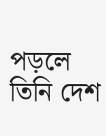পড়লে তিনি দেশ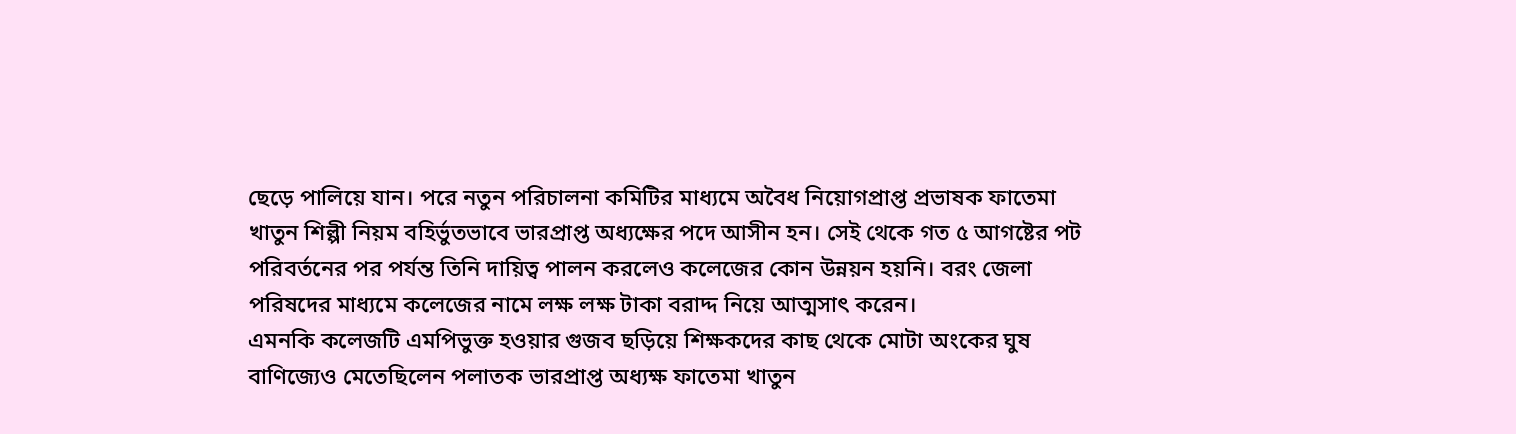ছেড়ে পালিয়ে যান। পরে নতুন পরিচালনা কমিটির মাধ্যমে অবৈধ নিয়োগপ্রাপ্ত প্রভাষক ফাতেমা খাতুন শিল্পী নিয়ম বহির্ভুতভাবে ভারপ্রাপ্ত অধ্যক্ষের পদে আসীন হন। সেই থেকে গত ৫ আগষ্টের পট পরিবর্তনের পর পর্যন্ত তিনি দায়িত্ব পালন করলেও কলেজের কোন উন্নয়ন হয়নি। বরং জেলা পরিষদের মাধ্যমে কলেজের নামে লক্ষ লক্ষ টাকা বরাদ্দ নিয়ে আত্মসাৎ করেন।
এমনকি কলেজটি এমপিভুক্ত হওয়ার গুজব ছড়িয়ে শিক্ষকদের কাছ থেকে মোটা অংকের ঘুষ বাণিজ্যেও মেতেছিলেন পলাতক ভারপ্রাপ্ত অধ্যক্ষ ফাতেমা খাতুন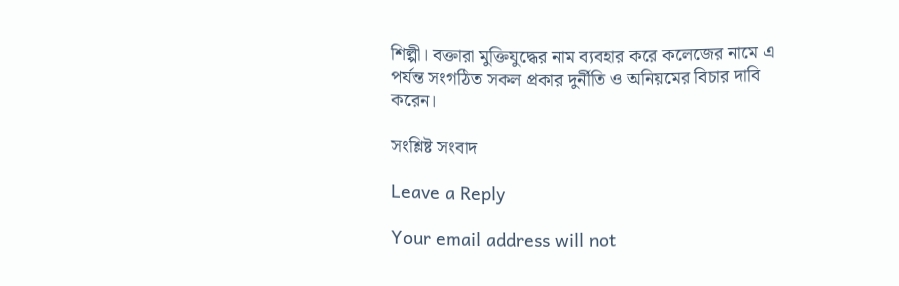শিল্পী। বক্তারা মুক্তিযুদ্ধের নাম ব্যবহার করে কলেজের নামে এ পর্যন্ত সংগঠিত সকল প্রকার দুর্নীতি ও অনিয়মের বিচার দাবি করেন।

সংশ্লিষ্ট সংবাদ

Leave a Reply

Your email address will not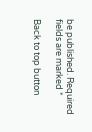be published. Required fields are marked *

Back to top button